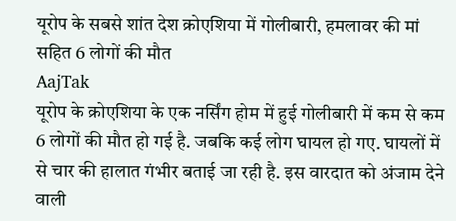यूरोप के सबसे शांत देश क्रोएशिया में गोलीबारी, हमलावर की मां सहित 6 लोगों की मौत
AajTak
यूरोप के क्रोएशिया के एक नर्सिंग होम में हुई गोलीबारी में कम से कम 6 लोगों की मौत हो गई है. जबकि कई लोग घायल हो गए. घायलों में से चार की हालात गंभीर बताई जा रही है. इस वारदात को अंजाम देने वाली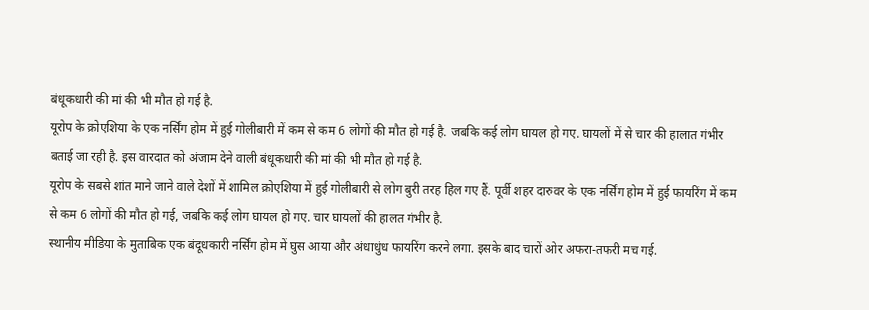बंधूकधारी की मां की भी मौत हो गई है.
यूरोप के क्रोएशिया के एक नर्सिंग होम में हुई गोलीबारी में कम से कम 6 लोगों की मौत हो गई है. जबकि कई लोग घायल हो गए. घायलों में से चार की हालात गंभीर बताई जा रही है. इस वारदात को अंजाम देने वाली बंधूकधारी की मां की भी मौत हो गई है.
यूरोप के सबसे शांत माने जाने वाले देशों में शामिल क्रोएशिया में हुई गोलीबारी से लोग बुरी तरह हिल गए हैं. पूर्वी शहर दारुवर के एक नर्सिंग होम में हुई फायरिंग में कम से कम 6 लोगों की मौत हो गई, जबकि कई लोग घायल हो गए. चार घायलों की हालत गंभीर है.
स्थानीय मीडिया के मुताबिक एक बंदूधकारी नर्सिंग होम में घुस आया और अंधाधुंध फायरिंग करने लगा. इसके बाद चारों ओर अफरा-तफरी मच गई.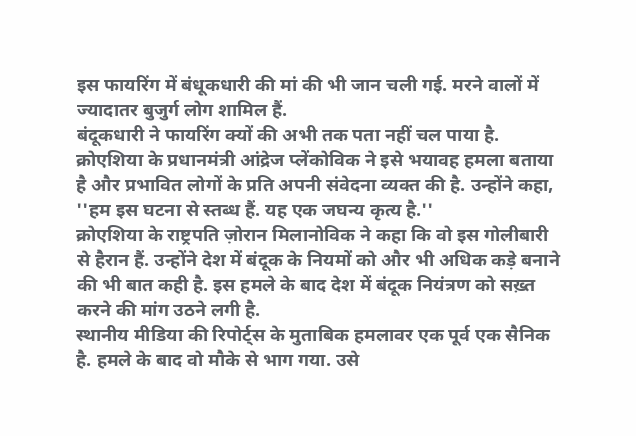इस फायरिंग में बंधूकधारी की मां की भी जान चली गई. मरने वालों में ज्यादातर बुजुर्ग लोग शामिल हैं.
बंदूकधारी ने फायरिंग क्यों की अभी तक पता नहीं चल पाया है. क्रोएशिया के प्रधानमंत्री आंद्रेज प्लेंकोविक ने इसे भयावह हमला बताया है और प्रभावित लोगों के प्रति अपनी संवेदना व्यक्त की है. उन्होंने कहा, ''हम इस घटना से स्तब्ध हैं. यह एक जघन्य कृत्य है.''
क्रोएशिया के राष्ट्रपति ज़ोरान मिलानोविक ने कहा कि वो इस गोलीबारी से हैरान हैं. उन्होंने देश में बंदूक के नियमों को और भी अधिक कड़े बनाने की भी बात कही है. इस हमले के बाद देश में बंदूक नियंत्रण को सख़्त करने की मांग उठने लगी है.
स्थानीय मीडिया की रिपोर्ट्स के मुताबिक हमलावर एक पूर्व एक सैनिक है. हमले के बाद वो मौके से भाग गया. उसे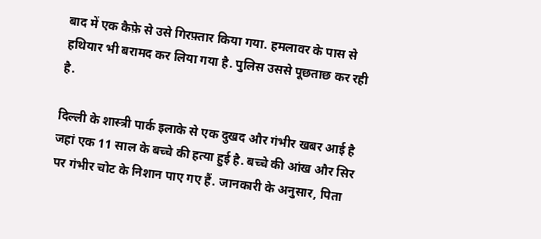बाद में एक कैफ़े से उसे गिरफ़्तार किया गया. हमलावर के पास से हथियार भी बरामद कर लिया गया है. पुलिस उससे पूछताछ कर रही है.

दिल्ली के शास्त्री पार्क इलाके से एक दुखद और गंभीर खबर आई है जहां एक 11 साल के बच्चे की हत्या हुई है. बच्चे की आंख और सिर पर गंभीर चोट के निशान पाए गए हैं. जानकारी के अनुसार, पिता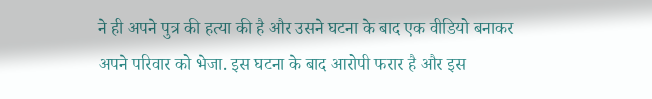ने ही अपने पुत्र की हत्या की है और उसने घटना के बाद एक वीडियो बनाकर अपने परिवार को भेजा. इस घटना के बाद आरोपी फरार है और इस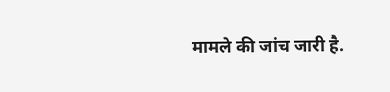मामले की जांच जारी है.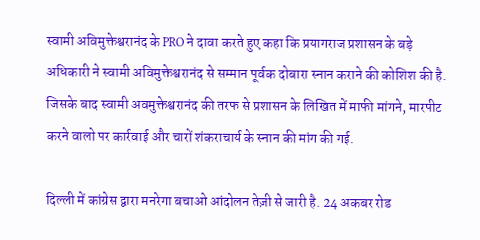स्वामी अविमुक्तेश्वरानंद के PRO ने दावा करते हुए कहा कि प्रयागराज प्रशासन के बड़े अधिकारी ने स्वामी अविमुक्तेश्वरानंद से सम्मान पूर्वक दोबारा स्नान कराने की कोशिश की है. जिसके बाद स्वामी अवमुक्तेश्वरानंद की तरफ से प्रशासन के लिखित में माफी मांगने, मारपीट करने वालो पर कार्रवाई और चारों शंकराचार्य के स्नान की मांग की गई.

दिल्ली में कांग्रेस द्वारा मनरेगा बचाओ आंदोलन तेज़ी से जारी है. 24 अकबर रोड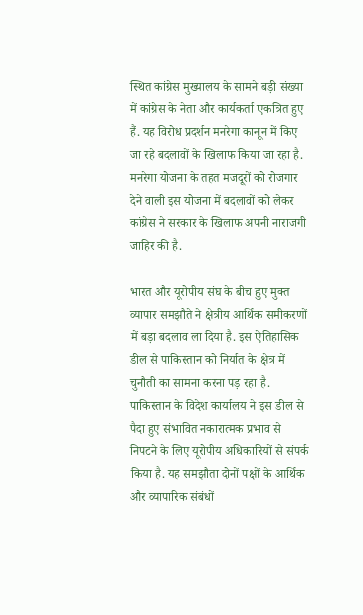स्थित कांग्रेस मुख्यालय के सामने बड़ी संख्या में कांग्रेस के नेता और कार्यकर्ता एकत्रित हुए हैं. यह विरोध प्रदर्शन मनरेगा कानून में किए जा रहे बदलावों के खिलाफ किया जा रहा है. मनरेगा योजना के तहत मजदूरों को रोजगार देने वाली इस योजना में बदलावों को लेकर कांग्रेस ने सरकार के खिलाफ अपनी नाराजगी जाहिर की है.

भारत और यूरोपीय संघ के बीच हुए मुक्त व्यापार समझौते ने क्षेत्रीय आर्थिक समीकरणों में बड़ा बदलाव ला दिया है. इस ऐतिहासिक डील से पाकिस्तान को निर्यात के क्षेत्र में चुनौती का सामना करना पड़ रहा है. पाकिस्तान के विदेश कार्यालय ने इस डील से पैदा हुए संभावित नकारात्मक प्रभाव से निपटने के लिए यूरोपीय अधिकारियों से संपर्क किया है. यह समझौता दोनों पक्षों के आर्थिक और व्यापारिक संबंधों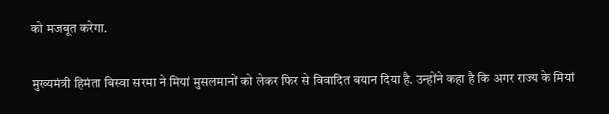को मजबूत करेगा.

मुख्यमंत्री हिमंता बिस्वा सरमा ने मियां मुसलमानों को लेकर फिर से विवादित बयान दिया है. उन्होंने कहा है कि अगर राज्य के मियां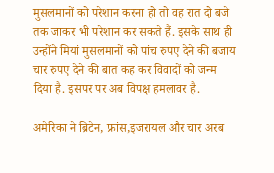मुसलमानों को परेशान करना हो तो वह रात दो बजे तक जाकर भी परेशान कर सकते हैं. इसके साथ ही उन्होंने मियां मुसलमानों को पांच रुपए देने की बजाय चार रुपए देने की बात कह कर विवादों को जन्म दिया है. इसपर पर अब विपक्ष हमलावर है.

अमेरिका ने ब्रिटेन, फ्रांस,इजरायल और चार अरब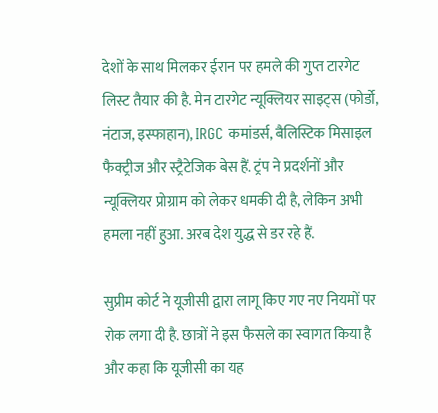देशों के साथ मिलकर ईरान पर हमले की गुप्त टारगेट लिस्ट तैयार की है. मेन टारगेट न्यूक्लियर साइट्स (फोर्डो, नंटाज, इस्फाहान), IRGC कमांडर्स, बैलिस्टिक मिसाइल फैक्ट्रीज और स्ट्रैटेजिक बेस हैं. ट्रंप ने प्रदर्शनों और न्यूक्लियर प्रोग्राम को लेकर धमकी दी है, लेकिन अभी हमला नहीं हुआ. अरब देश युद्ध से डर रहे हैं.

सुप्रीम कोर्ट ने यूजीसी द्वारा लागू किए गए नए नियमों पर रोक लगा दी है. छात्रों ने इस फैसले का स्वागत किया है और कहा कि यूजीसी का यह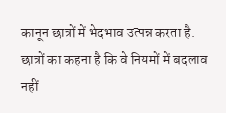कानून छात्रों में भेदभाव उत्पन्न करता है. छात्रों का कहना है कि वे नियमों में बदलाव नहीं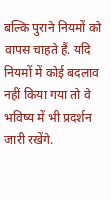बल्कि पुराने नियमों को वापस चाहते हैं. यदि नियमों में कोई बदलाव नहीं किया गया तो वे भविष्य में भी प्रदर्शन जारी रखेंगे.